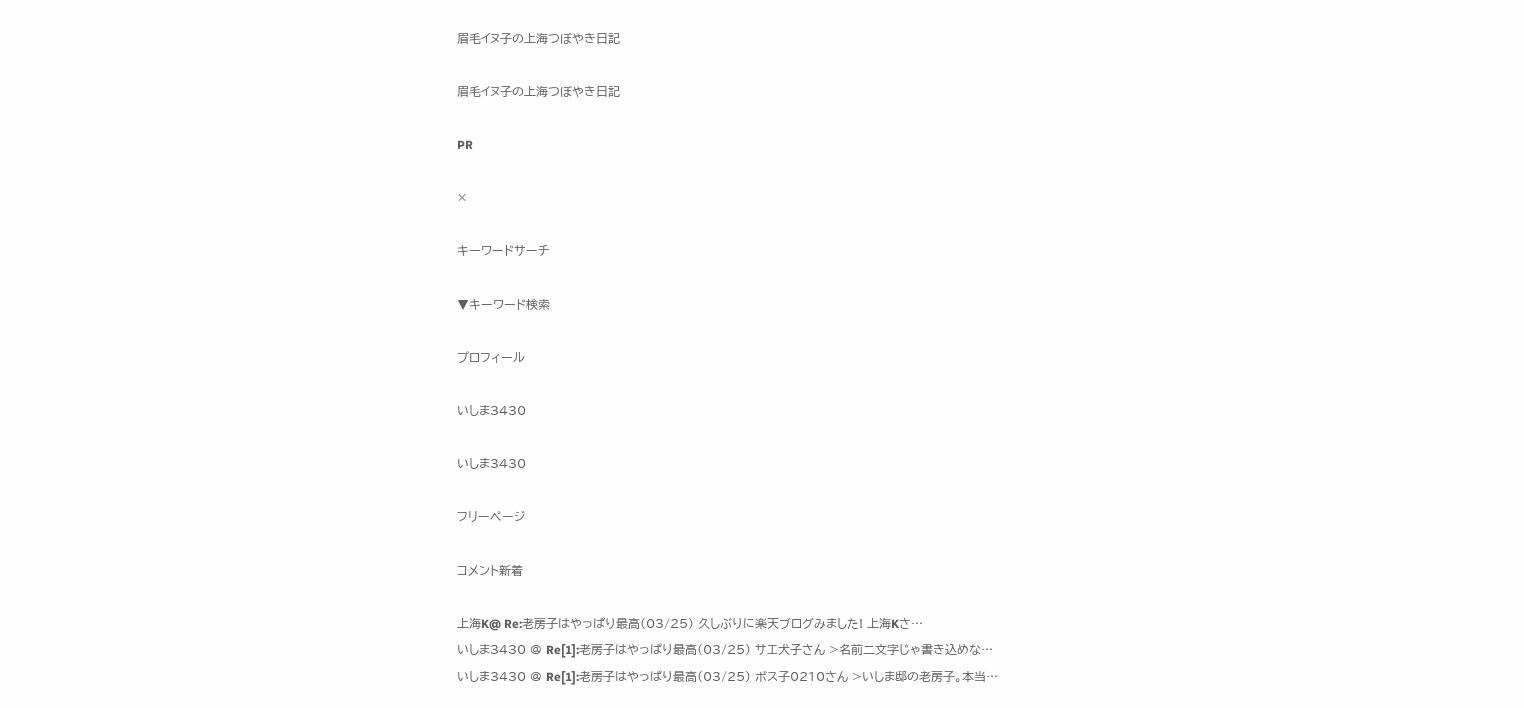眉毛イヌ子の上海つぼやき日記

眉毛イヌ子の上海つぼやき日記

PR

×

キーワードサーチ

▼キーワード検索

プロフィール

いしま3430

いしま3430

フリーページ

コメント新着

上海K@ Re:老房子はやっぱり最高(03/25) 久しぶりに楽天ブログみました! 上海Kさ…
いしま3430 @ Re[1]:老房子はやっぱり最高(03/25) サエ犬子さん >名前二文字じゃ書き込めな…
いしま3430 @ Re[1]:老房子はやっぱり最高(03/25) ボス子0210さん >いしま邸の老房子。本当…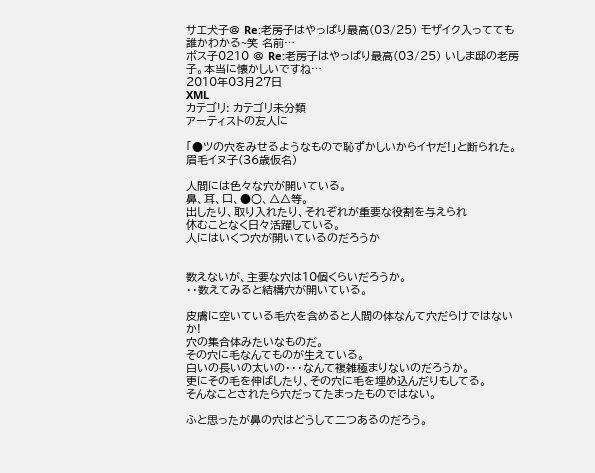サエ犬子@ Re:老房子はやっぱり最高(03/25) モザイク入ってても誰かわかる~笑 名前…
ボス子0210 @ Re:老房子はやっぱり最高(03/25) いしま邸の老房子。本当に懐かしいですね…
2010年03月27日
XML
カテゴリ: カテゴリ未分類
アーティストの友人に

「●ツの穴をみせるようなもので恥ずかしいからイヤだ!」と断られた。
眉毛イヌ子(36歳仮名)

人間には色々な穴が開いている。
鼻、耳、口、●○、△△等。
出したり、取り入れたり、それぞれが重要な役割を与えられ
休むことなく日々活躍している。
人にはいくつ穴が開いているのだろうか


数えないが、主要な穴は10個くらいだろうか。
・・数えてみると結構穴が開いている。

皮膚に空いている毛穴を含めると人間の体なんて穴だらけではないか!
穴の集合体みたいなものだ。
その穴に毛なんてものが生えている。
白いの長いの太いの・・・なんて複雑極まりないのだろうか。
更にその毛を伸ばしたり、その穴に毛を埋め込んだりもしてる。
そんなことされたら穴だってたまったものではない。

ふと思ったが鼻の穴はどうして二つあるのだろう。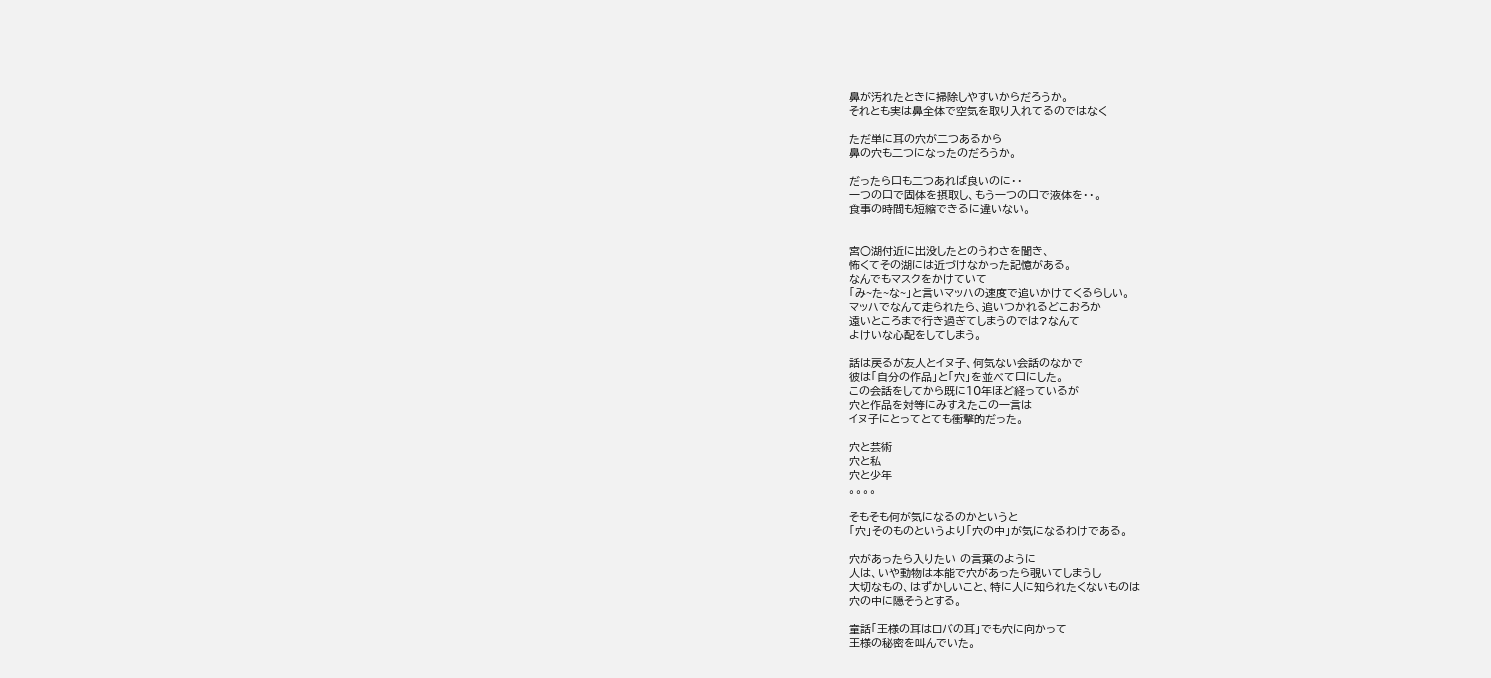鼻が汚れたときに掃除しやすいからだろうか。
それとも実は鼻全体で空気を取り入れてるのではなく

ただ単に耳の穴が二つあるから
鼻の穴も二つになったのだろうか。

だったら口も二つあれば良いのに・・
一つの口で固体を摂取し、もう一つの口で液体を・・。
食事の時間も短縮できるに違いない。


宮○湖付近に出没したとのうわさを聞き、
怖くてその湖には近づけなかった記憶がある。
なんでもマスクをかけていて
「み~た~な~」と言いマッハの速度で追いかけてくるらしい。
マッハでなんて走られたら、追いつかれるどこおろか
遠いところまで行き過ぎてしまうのでは?なんて
よけいな心配をしてしまう。

話は戻るが友人とイヌ子、何気ない会話のなかで
彼は「自分の作品」と「穴」を並べて口にした。
この会話をしてから既に10年ほど経っているが
穴と作品を対等にみすえたこの一言は
イヌ子にとってとても衝撃的だった。

穴と芸術
穴と私
穴と少年
。。。。

そもそも何が気になるのかというと
「穴」そのものというより「穴の中」が気になるわけである。

穴があったら入りたい の言葉のように
人は、いや動物は本能で穴があったら覗いてしまうし
大切なもの、はずかしいこと、特に人に知られたくないものは
穴の中に隠そうとする。

童話「王様の耳はロバの耳」でも穴に向かって
王様の秘密を叫んでいた。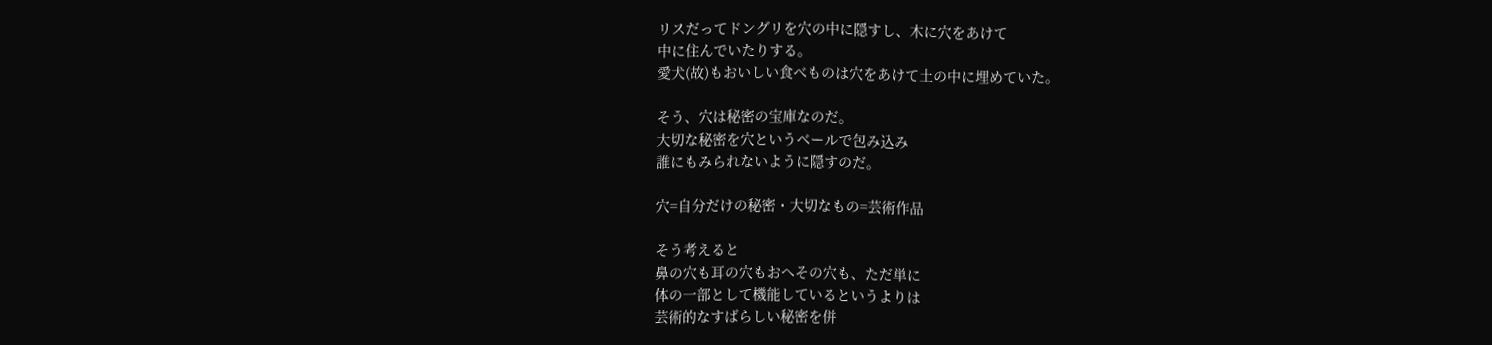リスだってドングリを穴の中に隠すし、木に穴をあけて
中に住んでいたりする。
愛犬(故)もおいしい食べものは穴をあけて土の中に埋めていた。

そう、穴は秘密の宝庫なのだ。
大切な秘密を穴というベールで包み込み
誰にもみられないように隠すのだ。

穴=自分だけの秘密・大切なもの=芸術作品

そう考えると
鼻の穴も耳の穴もおへその穴も、ただ単に
体の一部として機能しているというよりは
芸術的なすばらしい秘密を併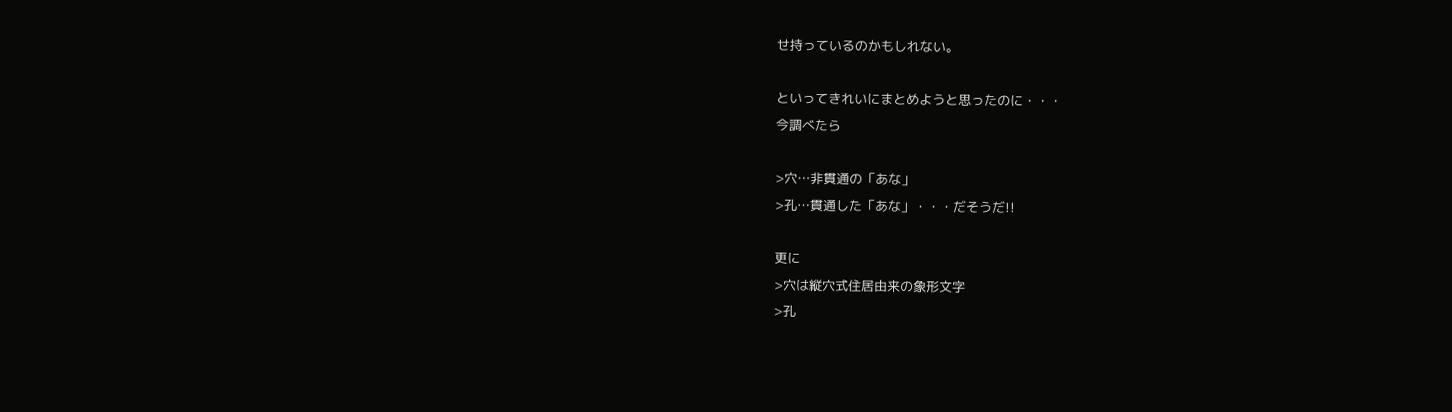せ持っているのかもしれない。

といってきれいにまとめようと思ったのに・・・
今調べたら

>穴…非貫通の「あな」
>孔…貫通した「あな」・・・だそうだ!!

更に
>穴は縦穴式住居由来の象形文字
>孔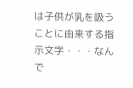は子供が乳を吸うことに由来する指示文字・・・なんで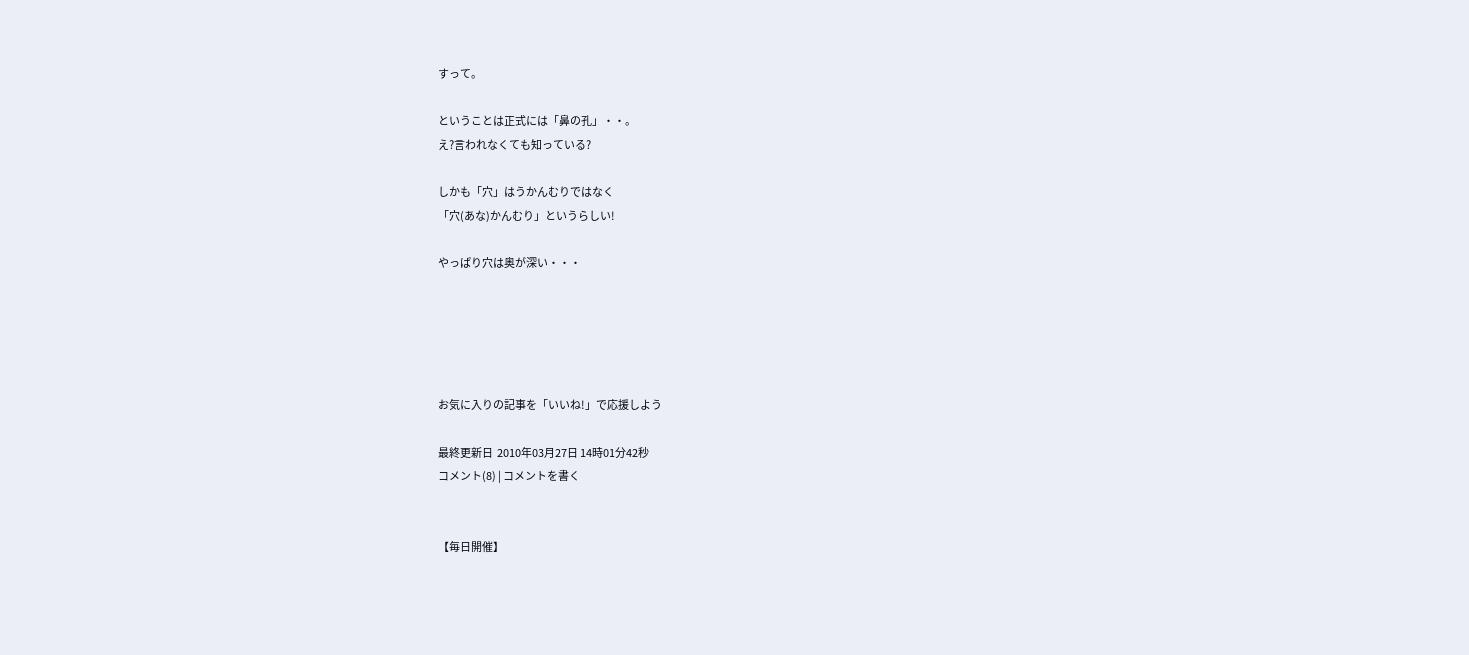すって。

ということは正式には「鼻の孔」・・。
え?言われなくても知っている?

しかも「穴」はうかんむりではなく
「穴(あな)かんむり」というらしい!

やっぱり穴は奥が深い・・・





お気に入りの記事を「いいね!」で応援しよう

最終更新日  2010年03月27日 14時01分42秒
コメント(8) | コメントを書く


【毎日開催】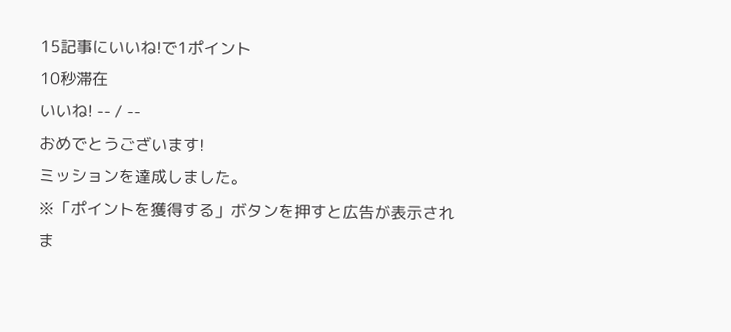15記事にいいね!で1ポイント
10秒滞在
いいね! -- / --
おめでとうございます!
ミッションを達成しました。
※「ポイントを獲得する」ボタンを押すと広告が表示されま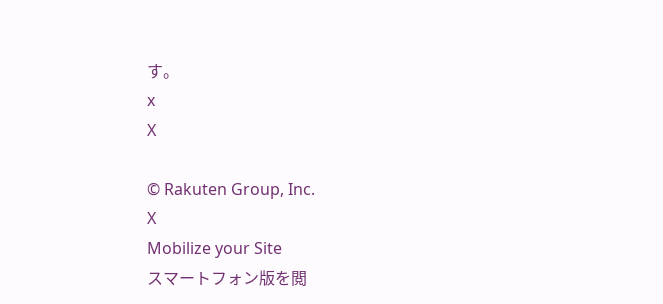す。
x
X

© Rakuten Group, Inc.
X
Mobilize your Site
スマートフォン版を閲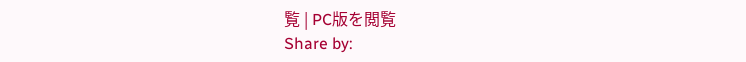覧 | PC版を閲覧
Share by: